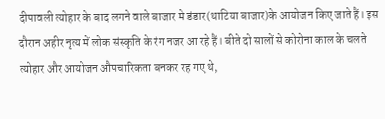दीपावली त्योहार के बाद लगने वाले बाजार मे डंडार(थाटिया बाजार)के आयोजन किए जाते हैं। इस दौरान अहीर नृत्य में लोक संस्कृति के रंग नजर आ रहे हैं। बीते दो सालों से कोरोना काल के चलते त्योहार और आयोजन औपचारिकता बनकर रह गए थे,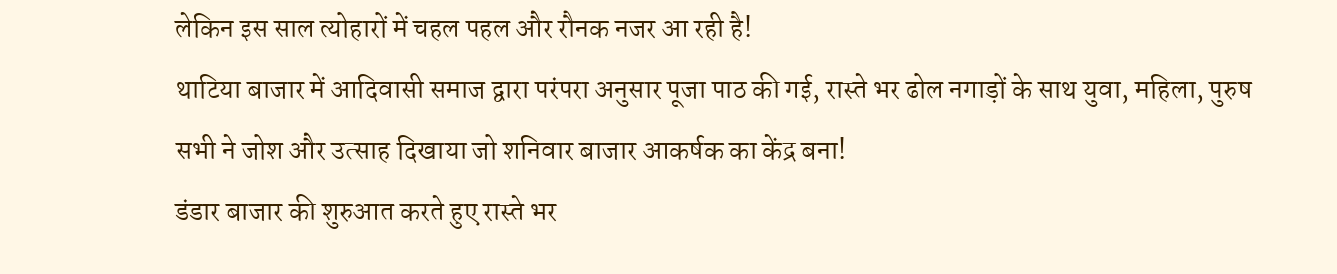लेकिन इस साल त्योहारों में चहल पहल और रौनक नजर आ रही है!
थाटिया बाजार में आदिवासी समाज द्वारा परंपरा अनुसार पूजा पाठ की गई, रास्ते भर ढोल नगाड़ों के साथ युवा, महिला, पुरुष सभी ने जोश और उत्साह दिखाया जो शनिवार बाजार आकर्षक का केंद्र बना!
डंडार बाजार की शुरुआत करते हुए रास्ते भर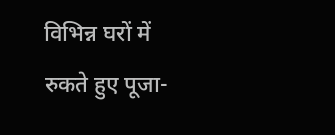विभिन्न घरों में रुकते हुए पूजा-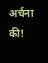अर्चना की!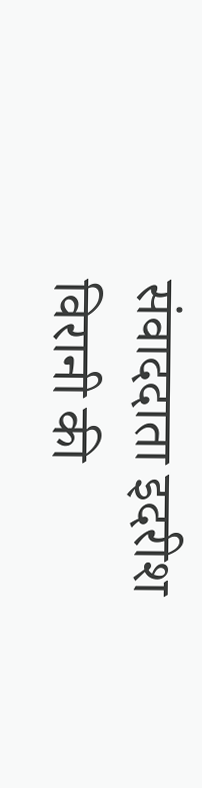संवाददाता इदरीश विरानी की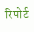रिपोर्ट